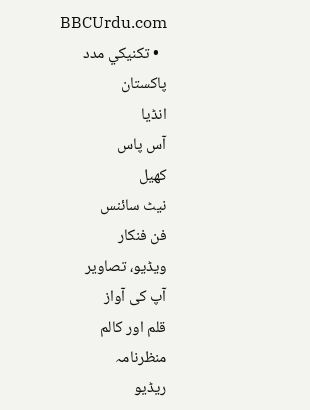BBCUrdu.com
  • تکنيکي مدد
پاکستان
انڈیا
آس پاس
کھیل
نیٹ سائنس
فن فنکار
ویڈیو، تصاویر
آپ کی آواز
قلم اور کالم
منظرنامہ
ریڈیو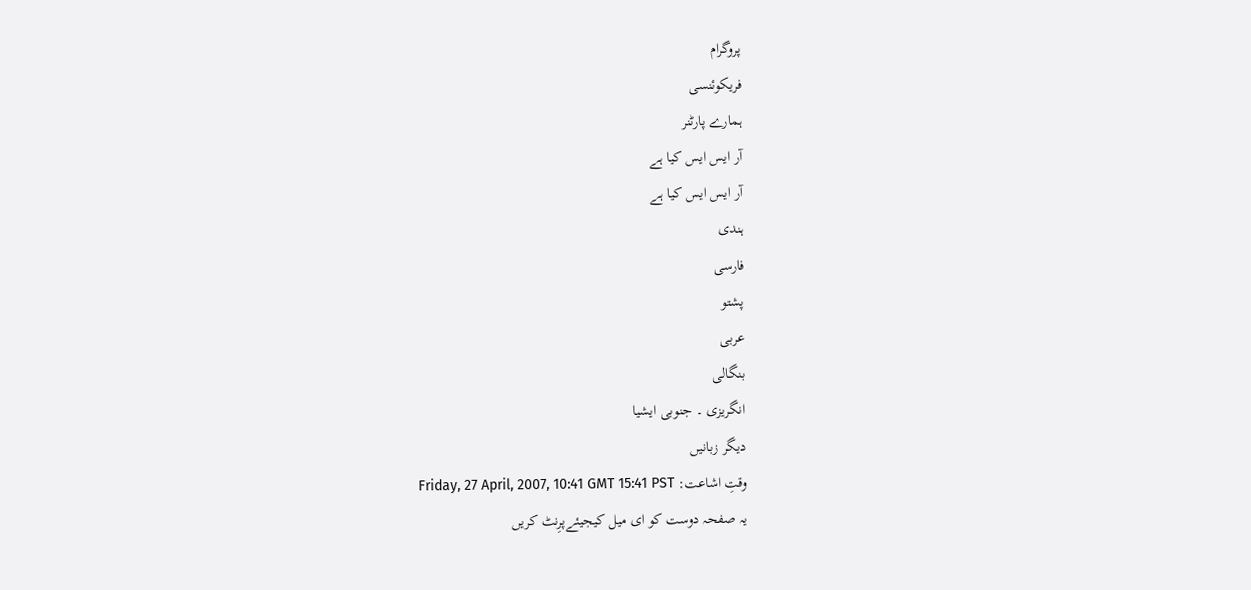پروگرام
فریکوئنسی
ہمارے پارٹنر
آر ایس ایس کیا ہے
آر ایس ایس کیا ہے
ہندی
فارسی
پشتو
عربی
بنگالی
انگریزی ۔ جنوبی ایشیا
دیگر زبانیں
وقتِ اشاعت: Friday, 27 April, 2007, 10:41 GMT 15:41 PST
یہ صفحہ دوست کو ای میل کیجیئےپرِنٹ کریں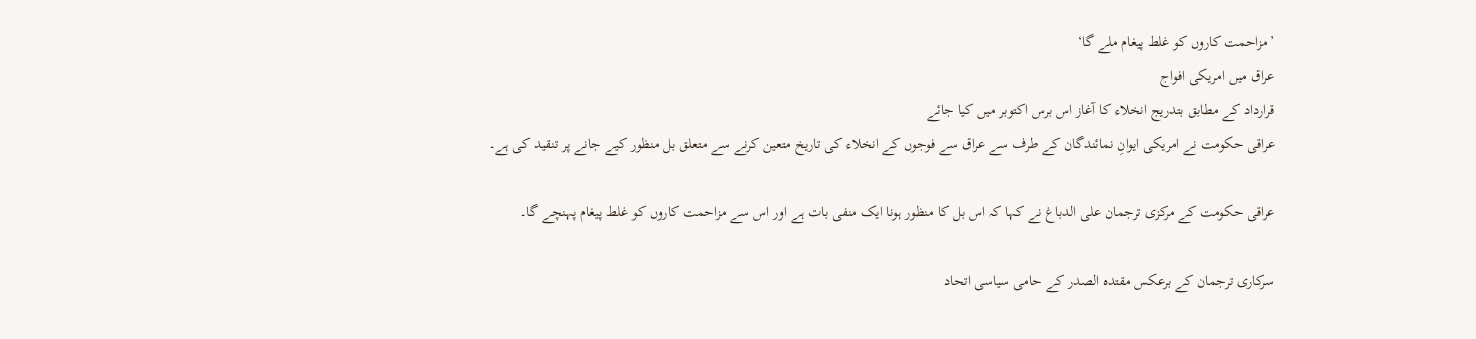’مزاحمت کاروں کو غلط پیغام ملے گا‘
عراق میں امریکی افواج
قرارداد کے مطابق بتدریج انخلاء کا آغاز اس برس اکتوبر میں کیا جائے
عراقی حکومت نے امریکی ایوانِ نمائندگان کے طرف سے عراق سے فوجوں کے انخلاء کی تاریخ متعین کرنے سے متعلق بل منظور کیے جانے پر تنقید کی ہے۔

عراقی حکومت کے مرکزی ترجمان علی الدباغ نے کہا کہ اس بل کا منظور ہونا ایک منفی بات ہے اور اس سے مزاحمت کاروں کو غلط پیغام پہنچے گا۔

سرکاری ترجمان کے برعکس مقتدہ الصدر کے حامی سیاسی اتحاد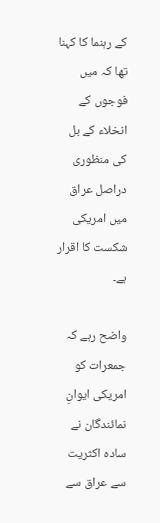کے رہنما کا کہنا تھا کہ میں فوجوں کے انخلاء کے بل کی منظوری دراصل عراق میں امریکی شکست کا اقرار ہے۔

واضح رہے کہ جمعرات کو امریکی ایوانِ نمائندگان نے سادہ اکثریت سے عراق سے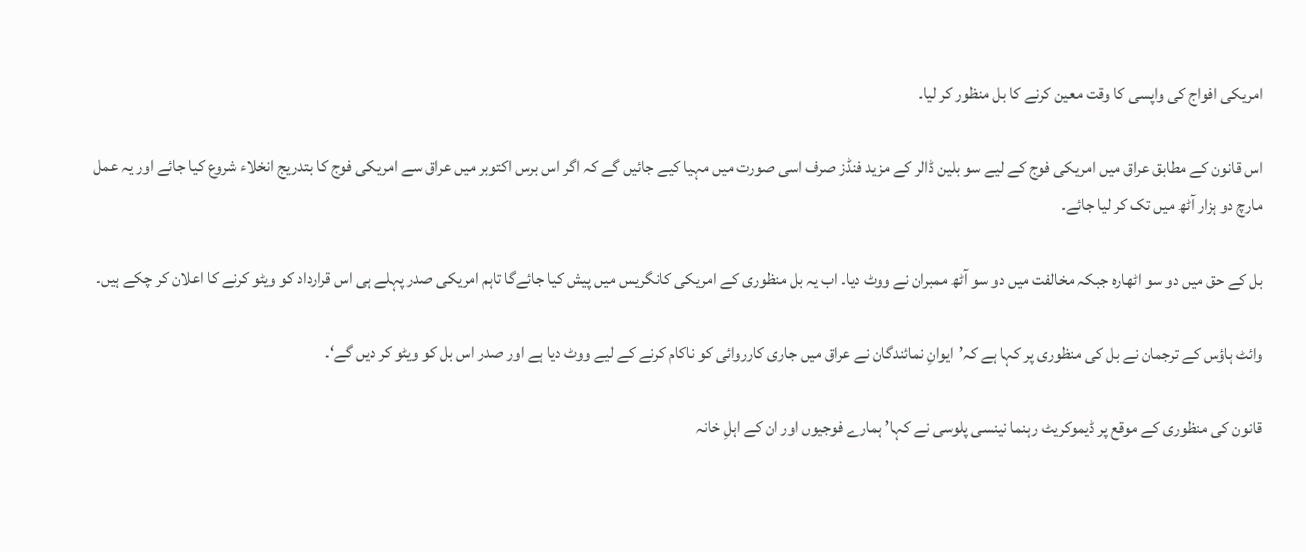امریکی افواج کی واپسی کا وقت معین کرنے کا بل منظور کر لیا۔

اس قانون کے مطابق عراق میں امریکی فوج کے لیے سو بلین ڈالر کے مزید فنڈز صرف اسی صورت میں مہیا کیے جائیں گے کہ اگر اس برس اکتوبر میں عراق سے امریکی فوج کا بتدریج انخلاء شروع کیا جائے اور یہ عمل مارچ دو ہزار آٹھ میں تک کر لیا جائے۔

بل کے حق میں دو سو اٹھارہ جبکہ مخالفت میں دو سو آٹھ ممبران نے ووٹ دیا۔ اب یہ بل منظوری کے امریکی کانگریس میں پیش کیا جائےگا تاہم امریکی صدر پہلے ہی اس قرارداد کو ویٹو کرنے کا اعلان کر چکے ہیں۔

وائٹ ہاؤس کے ترجمان نے بل کی منظوری پر کہا ہے کہ’ایوانِ نمائندگان نے عراق میں جاری کارروائی کو ناکام کرنے کے لیے ووٹ دیا ہے اور صدر اس بل کو ویٹو کر دیں گے‘۔

قانون کی منظوری کے موقع پر ڈیموکریٹ رہنما نینسی پلوسی نے کہا’ ہمارے فوجیوں اور ان کے اہلِ خانہ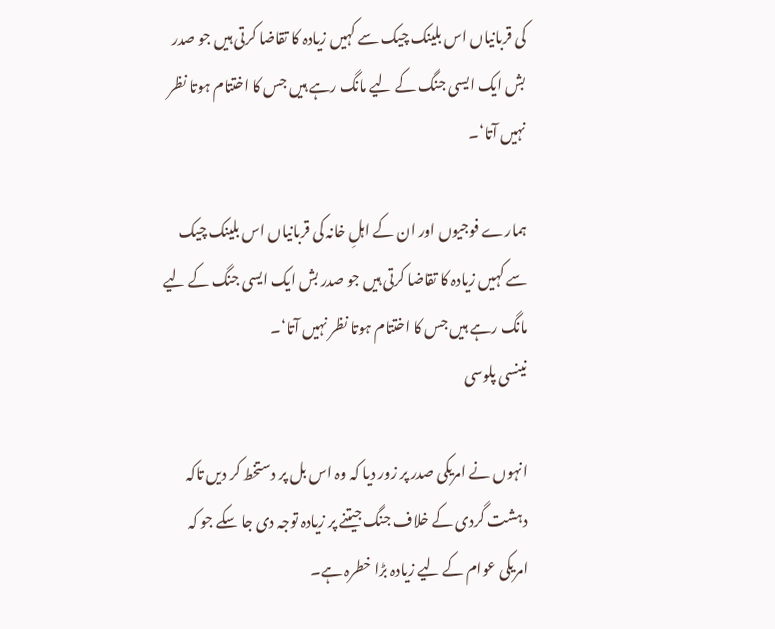کی قربانیاں اس بلینک چیک سے کہیں زیادہ کا تقاضا کرتی ہیں جو صدر بش ایک ایسی جنگ کے لیے مانگ رہے ہیں جس کا اختتام ہوتا نظر نہیں آتا‘۔

ہمارے فوجیوں اور ان کے اہلِ خانہ کی قربانیاں اس بلینک چیک سے کہیں زیادہ کا تقاضا کرتی ہیں جو صدر بش ایک ایسی جنگ کے لیے مانگ رہے ہیں جس کا اختتام ہوتا نظر نہیں آتا‘۔
نینسی پلوسی

انہوں نے امریکی صدر پر زور دیا کہ وہ اس بل پر دستخط کر دیں تاکہ دہشت گردی کے خلاف جنگ جیتنے پر زیادہ توجہ دی جا سکے جو کہ امریکی عوام کے لیے زیادہ بڑا خطرہ ہے۔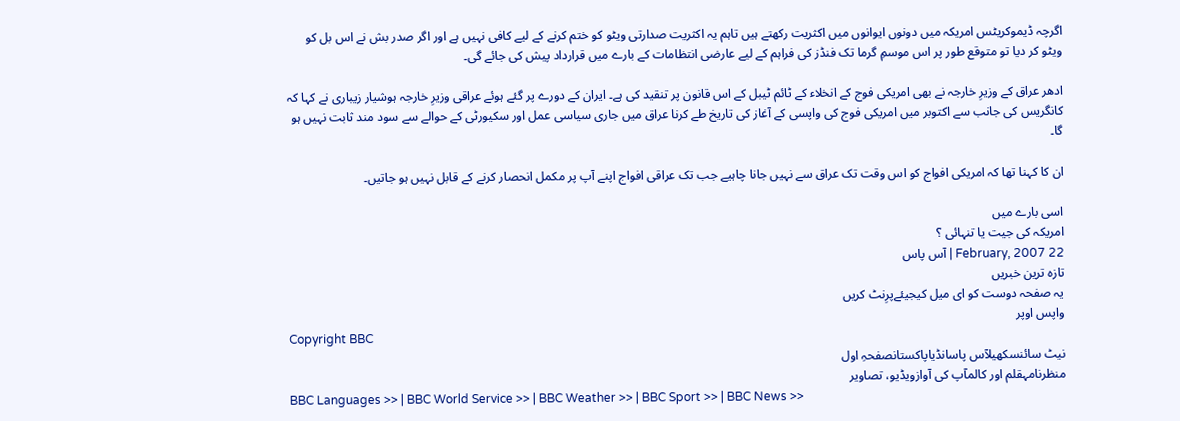اگرچہ ڈیموکریٹس امریکہ میں دونوں ایوانوں میں اکثریت رکھتے ہیں تاہم یہ اکثریت صدارتی ویٹو کو ختم کرنے کے لیے کافی نہیں ہے اور اگر صدر بش نے اس بل کو ویٹو کر دیا تو متوقع طور پر اس موسمِ گرما تک فنڈز کی فراہم کے لیے عارضی انتظامات کے بارے میں قرارداد پیش کی جائے گی۔

ادھر عراق کے وزیرِ خارجہ نے بھی امریکی فوج کے انخلاء کے ٹائم ٹیبل کے اس قانون پر تنقید کی ہے۔ ایران کے دورے پر گئے ہوئے عراقی وزیرِ خارجہ ہوشیار زیباری نے کہا کہ کانگریس کی جانب سے اکتوبر میں امریکی فوج کی واپسی کے آغاز کی تاریخ طے کرنا عراق میں جاری سیاسی عمل اور سکیورٹی کے حوالے سے سود مند ثابت نہیں ہو گا۔

ان کا کہنا تھا کہ امریکی افواج کو اس وقت تک عراق سے نہیں جانا چاہیے جب تک عراقی افواج اپنے آپ پر مکمل انحصار کرنے کے قابل نہیں ہو جاتیں۔

اسی بارے میں
امریکہ کی جیت یا تنہائی ؟
22 February, 2007 | آس پاس
تازہ ترین خبریں
یہ صفحہ دوست کو ای میل کیجیئےپرِنٹ کریں
واپس اوپر
Copyright BBC
نیٹ سائنسکھیلآس پاسانڈیاپاکستانصفحہِ اول
منظرنامہقلم اور کالمآپ کی آوازویڈیو، تصاویر
BBC Languages >> | BBC World Service >> | BBC Weather >> | BBC Sport >> | BBC News >>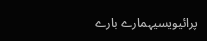پرائیویسیہمارے بارے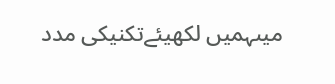میںہمیں لکھیئےتکنیکی مدد